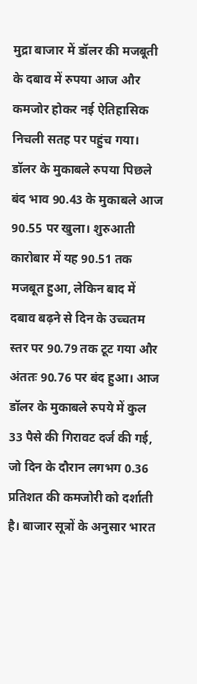मुद्रा बाजार में डॉलर की मजबूती के दबाव में रुपया आज और कमजोर होकर नई ऐतिहासिक निचली सतह पर पहुंच गया। डॉलर के मुकाबले रुपया पिछले बंद भाव 90.43 के मुकाबले आज 90.55 पर खुला। शुरुआती कारोबार में यह 90.51 तक मजबूत हुआ, लेकिन बाद में दबाव बढ़ने से दिन के उच्चतम स्तर पर 90.79 तक टूट गया और अंततः 90.76 पर बंद हुआ। आज डॉलर के मुकाबले रुपये में कुल 33 पैसे की गिरावट दर्ज की गई, जो दिन के दौरान लगभग 0.36 प्रतिशत की कमजोरी को दर्शाती है। बाजार सूत्रों के अनुसार भारत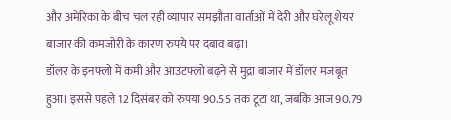और अमेरिका के बीच चल रही व्यापार समझौता वार्ताओं में देरी और घरेलू शेयर बाजार की कमजोरी के कारण रुपये पर दबाव बढ़ा।
डॉलर के इनफ्लो में कमी और आउटफ्लो बढ़ने से मुद्रा बाजार में डॉलर मजबूत हुआ। इससे पहले 12 दिसंबर को रुपया 90.55 तक टूटा था, जबकि आज 90.79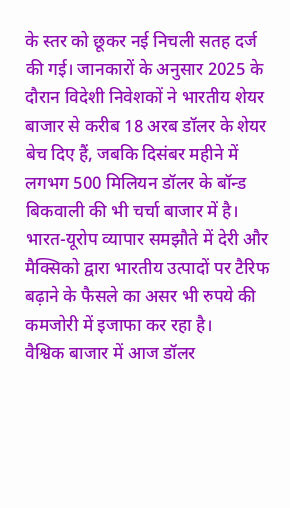के स्तर को छूकर नई निचली सतह दर्ज की गई। जानकारों के अनुसार 2025 के दौरान विदेशी निवेशकों ने भारतीय शेयर बाजार से करीब 18 अरब डॉलर के शेयर बेच दिए हैं, जबकि दिसंबर महीने में लगभग 500 मिलियन डॉलर के बॉन्ड बिकवाली की भी चर्चा बाजार में है। भारत-यूरोप व्यापार समझौते में देरी और मैक्सिको द्वारा भारतीय उत्पादों पर टैरिफ बढ़ाने के फैसले का असर भी रुपये की कमजोरी में इजाफा कर रहा है।
वैश्विक बाजार में आज डॉलर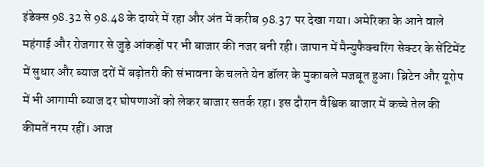इंडेक्स 98.32 से 98.48 के दायरे में रहा और अंत में करीब 98.37 पर देखा गया। अमेरिका के आने वाले महंगाई और रोजगार से जुड़े आंकड़ों पर भी बाजार की नजर बनी रही। जापान में मैन्युफैक्चरिंग सेक्टर के सेंटिमेंट में सुधार और ब्याज दरों में बढ़ोतरी की संभावना के चलते येन डॉलर के मुकाबले मजबूत हुआ। ब्रिटेन और यूरोप में भी आगामी ब्याज दर घोषणाओं को लेकर बाजार सतर्क रहा। इस दौरान वैश्विक बाजार में कच्चे तेल की कीमतें नरम रहीं। आज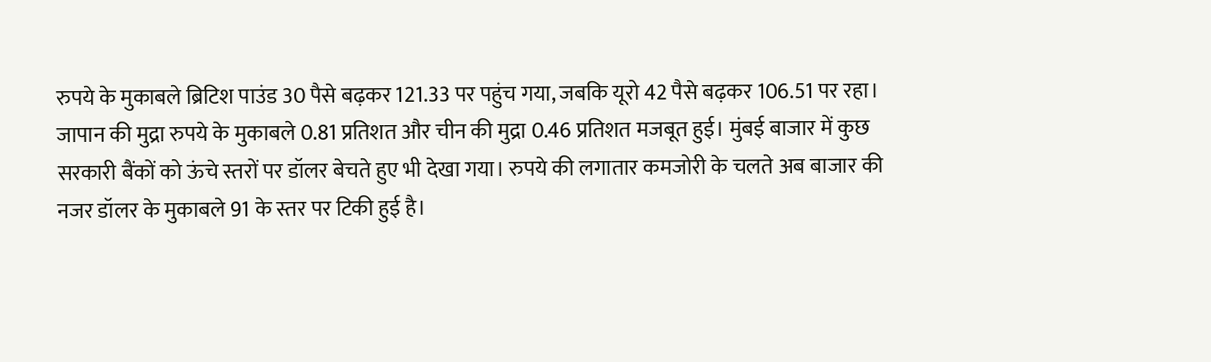रुपये के मुकाबले ब्रिटिश पाउंड 30 पैसे बढ़कर 121.33 पर पहुंच गया, जबकि यूरो 42 पैसे बढ़कर 106.51 पर रहा।
जापान की मुद्रा रुपये के मुकाबले 0.81 प्रतिशत और चीन की मुद्रा 0.46 प्रतिशत मजबूत हुई। मुंबई बाजार में कुछ सरकारी बैंकों को ऊंचे स्तरों पर डॉलर बेचते हुए भी देखा गया। रुपये की लगातार कमजोरी के चलते अब बाजार की नजर डॉलर के मुकाबले 91 के स्तर पर टिकी हुई है।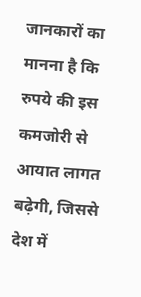जानकारों का मानना है कि रुपये की इस कमजोरी से आयात लागत बढ़ेगी, जिससे देश में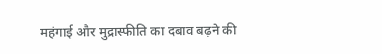महंगाई और मुद्रास्फीति का दबाव बढ़ने की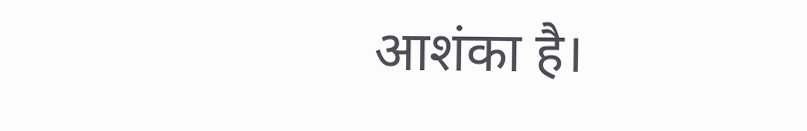आशंका है।